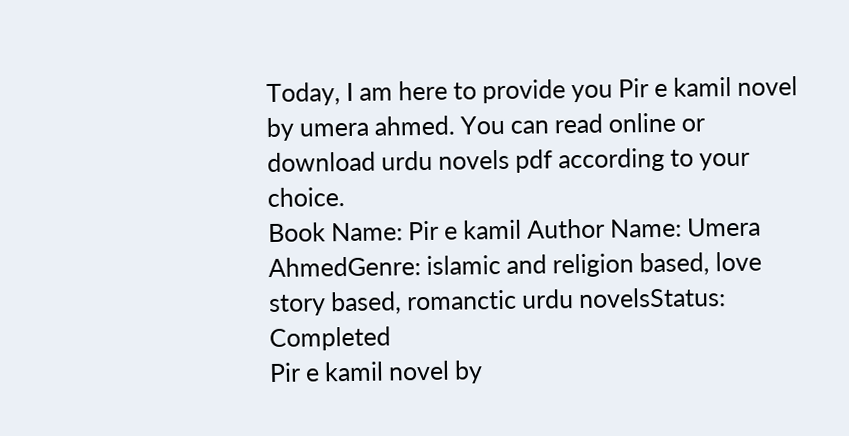Today, I am here to provide you Pir e kamil novel by umera ahmed. You can read online or download urdu novels pdf according to your choice.
Book Name: Pir e kamil Author Name: Umera AhmedGenre: islamic and religion based, love story based, romanctic urdu novelsStatus: Completed
Pir e kamil novel by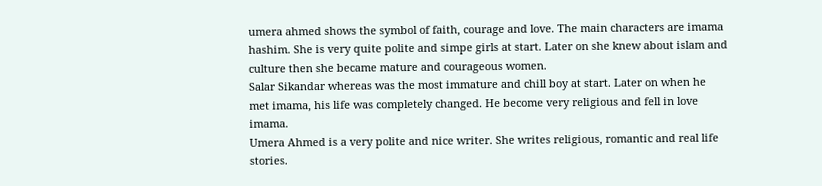umera ahmed shows the symbol of faith, courage and love. The main characters are imama hashim. She is very quite polite and simpe girls at start. Later on she knew about islam and culture then she became mature and courageous women.
Salar Sikandar whereas was the most immature and chill boy at start. Later on when he met imama, his life was completely changed. He become very religious and fell in love imama.
Umera Ahmed is a very polite and nice writer. She writes religious, romantic and real life stories.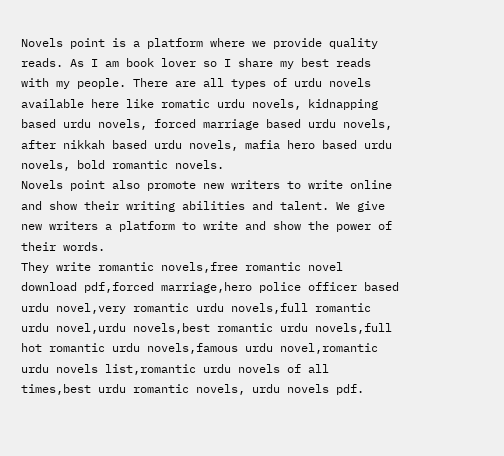Novels point is a platform where we provide quality reads. As I am book lover so I share my best reads with my people. There are all types of urdu novels available here like romatic urdu novels, kidnapping based urdu novels, forced marriage based urdu novels, after nikkah based urdu novels, mafia hero based urdu novels, bold romantic novels.
Novels point also promote new writers to write online and show their writing abilities and talent. We give new writers a platform to write and show the power of their words.
They write romantic novels,free romantic novel download pdf,forced marriage,hero police officer based urdu novel,very romantic urdu novels,full romantic urdu novel,urdu novels,best romantic urdu novels,full hot romantic urdu novels,famous urdu novel,romantic urdu novels list,romantic urdu novels of all times,best urdu romantic novels, urdu novels pdf.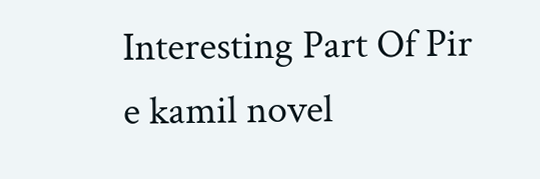Interesting Part Of Pir e kamil novel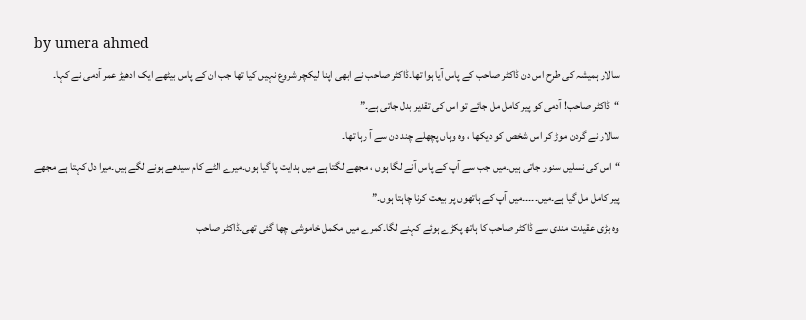by umera ahmed
سالار ہمیشہ کی طرح اس دن ڈاکٹر صاحب کے پاس آیا ہوا تھا۔ڈاکٹر صاحب نے ابھی اپنا لیکچر شروع نہیں کیا تھا جب ان کے پاس بیٹھے ایک ادھیڑ عمر آدمی نے کہا۔
“ڈاکٹر صاحب! آدمی کو پیر کامل مل جائے تو اس کی تقدیر بدل جاتی ہے۔”
سالار نے گردن موڑ کر اس شخص کو دیکھا ، وہ وہاں پچھلے چند دن سے آ رہا تھا۔
“اس کی نسلیں سنور جاتی ہیں۔میں جب سے آپ کے پاس آنے لگا ہوں ، مجھے لگتا ہے میں ہدایت پا گیا ہوں۔میرے الٹے کام سیدھے ہونے لگے ہیں۔میرا دل کہتا ہے مجھے پیر کامل مل گیا ہے۔میں۔۔۔۔۔میں آپ کے ہاتھوں پر بیعت کرنا چاہتا ہوں۔”
وہ بڑی عقیدت مندی سے ڈاکٹر صاحب کا ہاتھ پکڑے ہوئے کہنے لگا۔کمرے میں مکمل خاموشی چھا گئی تھی۔ڈاکٹر صاحب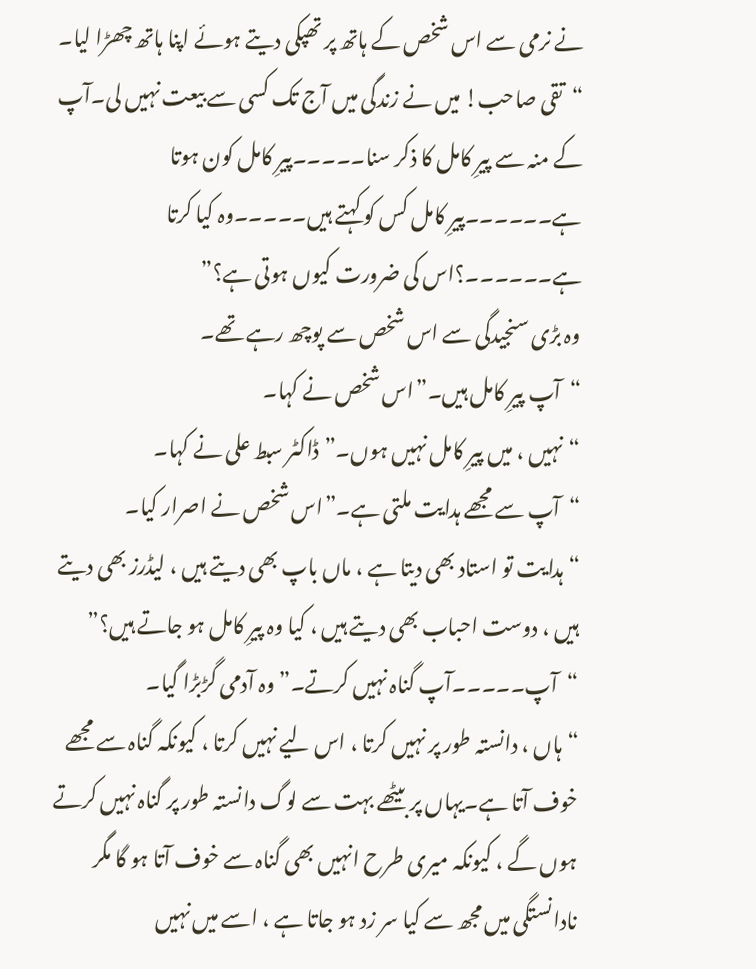نے نرمی سے اس شخص کے ہاتھ پر تھپکی دیتے ہوئے اپنا ہاتھ چھڑا لیا۔
“تقی صاحب! میں نے زندگی میں آج تک کسی سے بیعت نہیں لی۔آپ کے منہ سے پیرِ کامل کا ذکر سنا۔۔۔۔۔پیرِ کامل کون ہوتا ہے۔۔۔۔۔۔پیرِ کامل کس کو کہتے ہیں۔۔۔۔۔وہ کیا کرتا ہے۔۔۔۔۔۔؟اس کی ضرورت کیوں ہوتی ہے؟”
وہ بڑی سنجیدگی سے اس شخص سے پوچھ رہے تھے۔
“آپ پیرِ کامل ہیں۔”اس شخص نے کہا۔
“نہیں ، میں پیرِ کامل نہیں ہوں۔”ڈاکٹر سبط علی نے کہا۔
“آپ سے مجھے ہدایت ملتی ہے۔”اس شخص نے اصرار کیا۔
“ہدایت تو استاد بھی دیتا ہے ، ماں باپ بھی دیتے ہیں ، لیڈرز بھی دیتے ہیں ، دوست احباب بھی دیتے ہیں ، کیا وہ پیرِ کامل ہو جاتے ہیں؟”
“آپ۔۔۔۔۔آپ گناہ نہیں کرتے۔”وہ آدمی گڑبڑا گیا۔
“ہاں ، دانستہ طور پر نہیں کرتا ، اس لیے نہیں کرتا ، کیونکہ گناہ سے مجھے خوف آتا ہے۔یہاں پر بیٹھے بہت سے لوگ دانستہ طور پر گناہ نہیں کرتے ہوں گے ، کیونکہ میری طرح انہیں بھی گناہ سے خوف آتا ہو گا مگر نادانستگی میں مجھ سے کیا سر زد ہو جاتا ہے ، اسے میں نہیں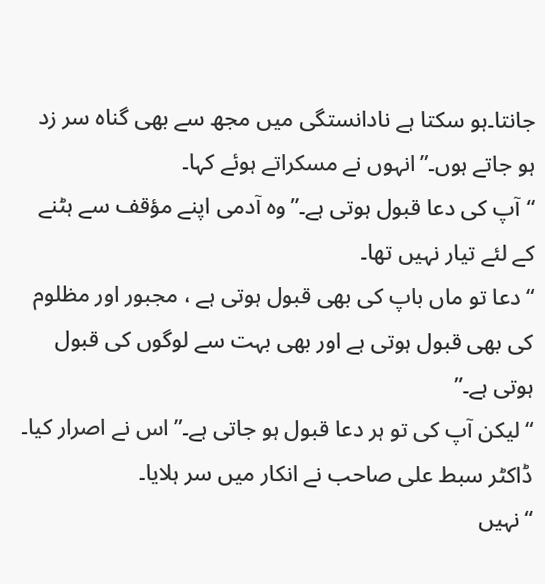جانتا۔ہو سکتا ہے نادانستگی میں مجھ سے بھی گناہ سر زد ہو جاتے ہوں۔”انہوں نے مسکراتے ہوئے کہا۔
“آپ کی دعا قبول ہوتی ہے۔”وہ آدمی اپنے مؤقف سے ہٹنے کے لئے تیار نہیں تھا۔
“دعا تو ماں باپ کی بھی قبول ہوتی ہے ، مجبور اور مظلوم کی بھی قبول ہوتی ہے اور بھی بہت سے لوگوں کی قبول ہوتی ہے۔”
“لیکن آپ کی تو ہر دعا قبول ہو جاتی ہے۔”اس نے اصرار کیا۔
ڈاکٹر سبط علی صاحب نے انکار میں سر ہلایا۔
“نہیں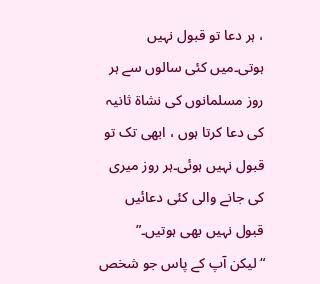، ہر دعا تو قبول نہیں ہوتی۔میں کئی سالوں سے ہر روز مسلمانوں کی نشاۃ ثانیہ کی دعا کرتا ہوں ، ابھی تک تو قبول نہیں ہوئی۔ہر روز میری کی جانے والی کئی دعائیں قبول نہیں بھی ہوتیں۔”
“لیکن آپ کے پاس جو شخص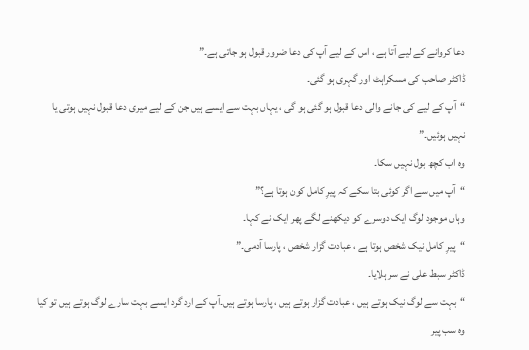دعا کروانے کے لیے آتا ہے ، اس کے لیے آپ کی دعا ضرور قبول ہو جاتی ہے۔”
ڈاکٹر صاحب کی مسکراہٹ اور گہری ہو گئی۔
“آپ کے لیے کی جانے والی دعا قبول ہو گئی ہو گی ، یہاں بہت سے ایسے ہیں جن کے لیے میری دعا قبول نہیں ہوتی یا نہیں ہوئیں۔”
وہ اب کچھ بول نہیں سکا۔
“آپ میں سے اگر کوئی بتا سکے کہ پیرِ کامل کون ہوتا ہے؟”
وہاں موجود لوگ ایک دوسرے کو دیکھنے لگے پھر ایک نے کہا۔
“پیرِ کامل نیک شخص ہوتا ہے ، عبادت گزار شخص ، پارسا آدمی۔”
ڈاکٹر سبط علی نے سر ہلایا۔
“بہت سے لوگ نیک ہوتے ہیں ، عبادت گزار ہوتے ہیں ، پارسا ہوتے ہیں۔آپ کے ارد گرد ایسے بہت سارے لوگ ہوتے ہیں تو کیا وہ سب پیر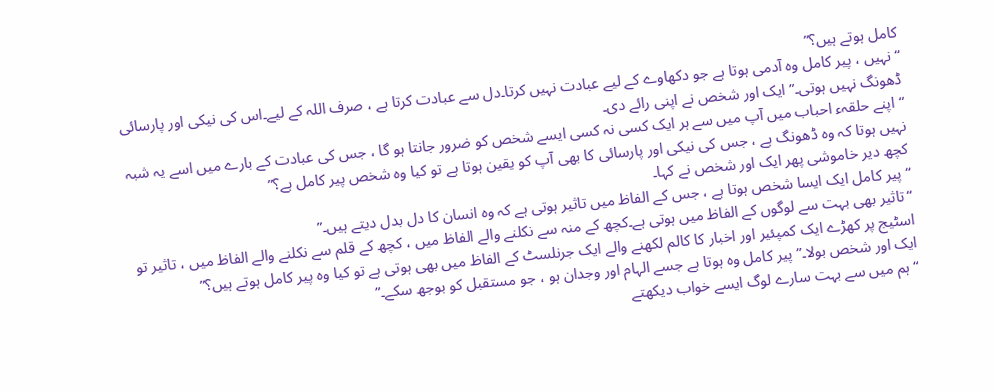کامل ہوتے ہیں؟”
“نہیں ، پیر کامل وہ آدمی ہوتا ہے جو دکھاوے کے لیے عبادت نہیں کرتا۔دل سے عبادت کرتا ہے ، صرف اللہ کے لیے۔اس کی نیکی اور پارسائی ڈھونگ نہیں ہوتی۔”ایک اور شخص نے اپنی رائے دی۔
“اپنے حلقہء احباب میں آپ میں سے ہر ایک کسی نہ کسی ایسے شخص کو ضرور جانتا ہو گا ، جس کی عبادت کے بارے میں اسے یہ شبہ نہیں ہوتا کہ وہ ڈھونگ ہے ، جس کی نیکی اور پارسائی کا بھی آپ کو یقین ہوتا ہے تو کیا وہ شخص پیر کامل ہے؟”
کچھ دیر خاموشی پھر ایک اور شخص نے کہا۔
“پیر کامل ایک ایسا شخص ہوتا ہے ، جس کے الفاظ میں تاثیر ہوتی ہے کہ وہ انسان کا دل بدل دیتے ہیں۔”
“تاثیر بھی بہت سے لوگوں کے الفاظ میں ہوتی ہے۔کچھ کے منہ سے نکلنے والے الفاظ میں ، کچھ کے قلم سے نکلنے والے الفاظ میں ، تاثیر تو اسٹیج پر کھڑے ایک کمپئیر اور اخبار کا کالم لکھنے والے ایک جرنلسٹ کے الفاظ میں بھی ہوتی ہے تو کیا وہ پیر کامل ہوتے ہیں؟”
ایک اور شخص بولا۔”پیر کامل وہ ہوتا ہے جسے الہام اور وجدان ہو ، جو مستقبل کو بوجھ سکے۔”
“ہم میں سے بہت سارے لوگ ایسے خواب دیکھتے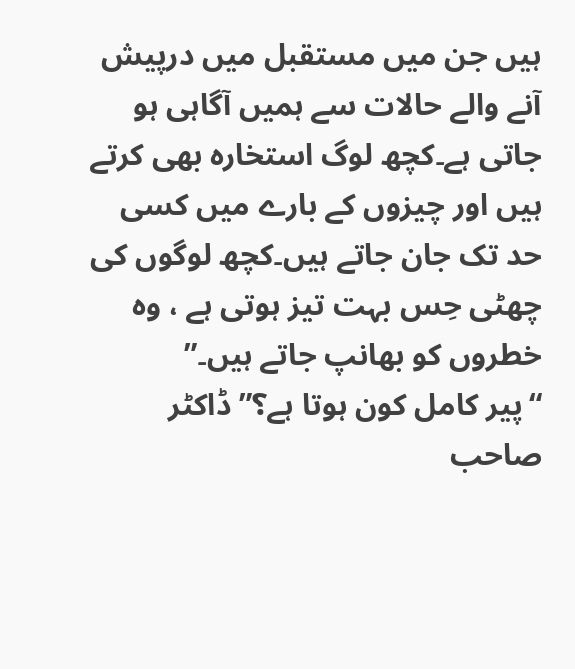ہیں جن میں مستقبل میں درپیش آنے والے حالات سے ہمیں آگاہی ہو جاتی ہے۔کچھ لوگ استخارہ بھی کرتے ہیں اور چیزوں کے بارے میں کسی حد تک جان جاتے ہیں۔کچھ لوگوں کی چھٹی حِس بہت تیز ہوتی ہے ، وہ خطروں کو بھانپ جاتے ہیں۔”
“پیر کامل کون ہوتا ہے؟”ڈاکٹر صاحب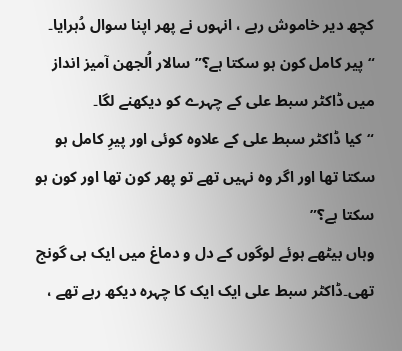کچھ دیر خاموش رہے ، انہوں نے پھر اپنا سوال دُہرایا۔
“پیر کامل کون ہو سکتا ہے؟”سالار اُلجھن آمیز انداز میں ڈاکٹر سبط علی کے چہرے کو دیکھنے لگا۔
“کیا ڈاکٹر سبط علی کے علاوہ کوئی اور پیرِ کامل ہو سکتا تھا اور اگر وہ نہیں تھے تو پھر کون تھا اور کون ہو سکتا ہے؟”
وہاں بیٹھے ہوئے لوگوں کے دل و دماغ میں ایک ہی گونج تھی۔ڈاکٹر سبط علی ایک ایک کا چہرہ دیکھ رہے تھے ،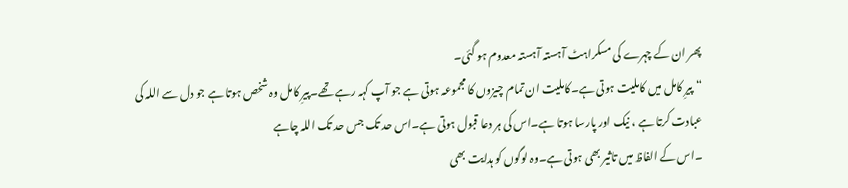پھر ان کے چہرے کی مسکراہٹ آہستہ آہستہ معدوم ہو گئی۔
“پیرِ کامل میں کاملیت ہوتی ہے۔کاملیت ان تمام چیزوں کا مجموعہ ہوتی ہے جو آپ کہہ رہے تھے۔پیرِ کامل وہ شخص ہوتا ہے جو دل سے اللہ کی عبادت کرتا ہے ، نیک اور پارسا ہوتا ہے۔اس کی ہر دعا قبول ہوتی ہے۔اس حد تک جس حد تک اللہ چاہے
۔اس کے الفاظ میں تاثیر بھی ہوتی ہے۔وہ لوگوں کو ہدایت بھی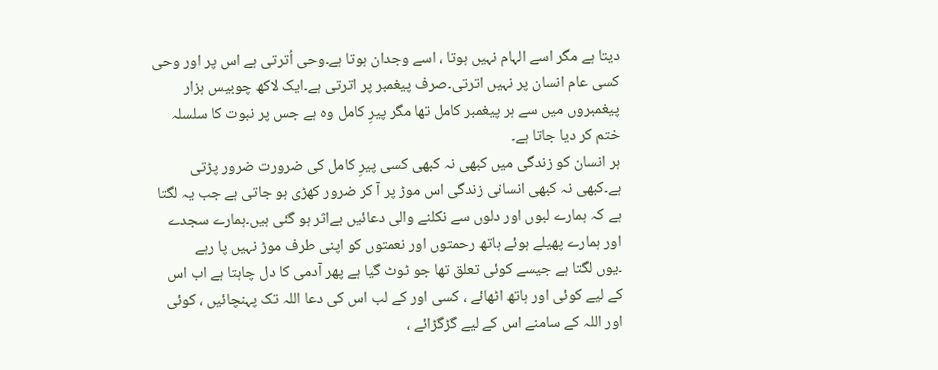دیتا ہے مگر اسے الہام نہیں ہوتا ، اسے وجدان ہوتا ہے۔وحی اُترتی ہے اس پر اور وحی کسی عام انسان پر نہیں اترتی۔صرف پیغمبر پر اترتی ہے۔ایک لاکھ چوبیس ہزار پیغمبروں میں سے ہر پیغمبر کامل تھا مگر پیرِ کامل وہ ہے جس پر نبوت کا سلسلہ ختم کر دیا جاتا ہے۔
ہر انسان کو زندگی میں کبھی نہ کبھی کسی پیرِ کامل کی ضرورت ضرور پڑتی ہے۔کبھی نہ کبھی انسانی زندگی اس موڑ پر آ کر ضرور کھڑی ہو جاتی ہے جب یہ لگتا ہے کہ ہمارے لبوں اور دلوں سے نکلنے والی دعائیں بےاثر ہو گئی ہیں۔ہمارے سجدے اور ہمارے پھیلے ہوئے ہاتھ رحمتوں اور نعمتوں کو اپنی طرف موڑ نہیں پا رہے
۔یوں لگتا ہے جیسے کوئی تعلق تھا جو ٹوٹ گیا ہے پھر آدمی کا دل چاہتا ہے اب اس کے لیے کوئی اور ہاتھ اٹھائے ، کسی اور کے لب اس کی دعا اللہ تک پہنچائیں ، کوئی اور اللہ کے سامنے اس کے لیے گڑگڑائے ،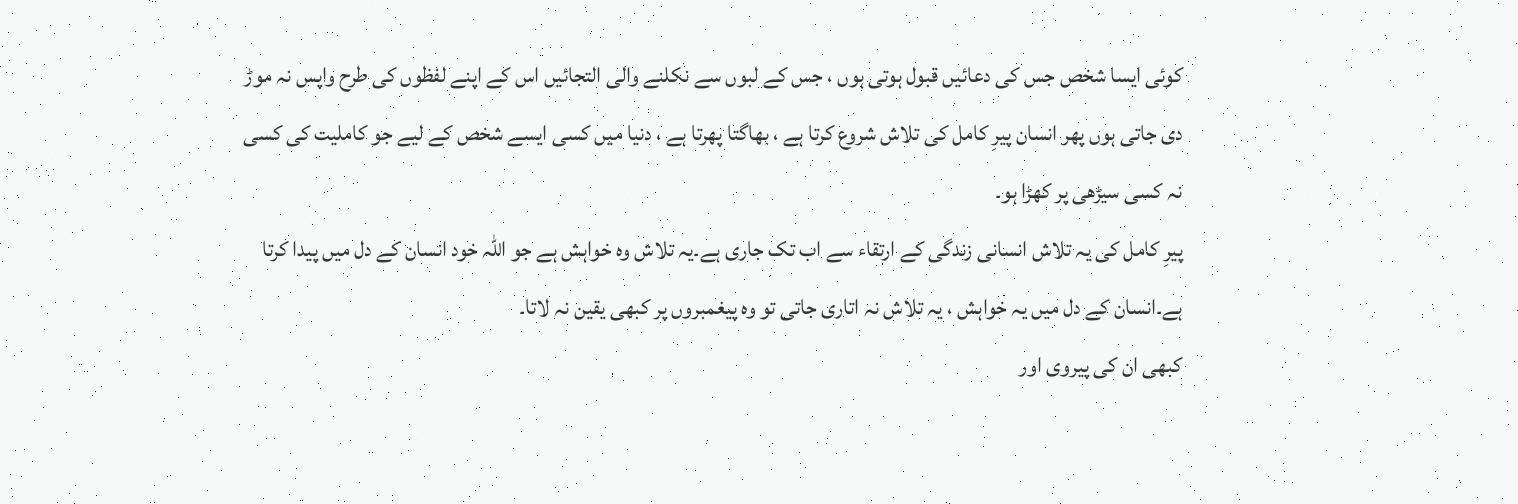کوئی ایسا شخص جس کی دعائیں قبول ہوتی ہوں ، جس کے لبوں سے نکلنے والی التجائیں اس کے اپنے لفظوں کی طرح واپس نہ موڑ دی جاتی ہوں پھر انسان پیرِ کامل کی تلاش شروع کرتا ہے ، بھاگتا پھرتا ہے ، دنیا میں کسی ایسے شخص کے لیے جو کاملیت کی کسی نہ کسی سیڑھی پر کھڑا ہو۔
پیرِ کامل کی یہ تلاش انسانی زندگی کے ارتقاء سے اب تک جاری ہے۔یہ تلاش وہ خواہش ہے جو اللہ خود انسان کے دل میں پیدا کرتا ہے۔انسان کے دل میں یہ خواہش ، یہ تلاش نہ اتاری جاتی تو وہ پیغمبروں پر کبھی یقین نہ لاتا۔
کبھی ان کی پیروی اور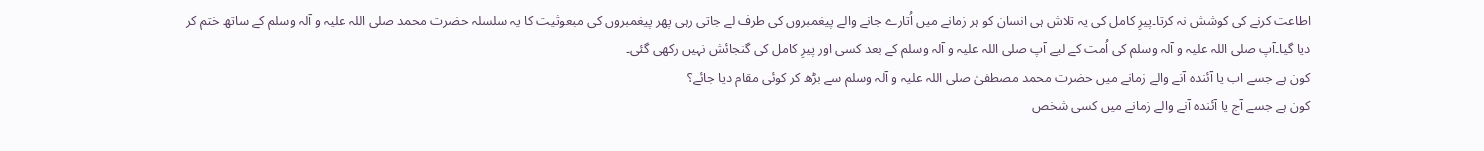اطاعت کرنے کی کوشش نہ کرتا۔پیرِ کامل کی یہ تلاش ہی انسان کو ہر زمانے میں اُتارے جانے والے پیغمبروں کی طرف لے جاتی رہی پھر پیغمبروں کی مبعوثیت کا یہ سلسلہ حضرت محمد صلی اللہ علیہ و آلہ وسلم کے ساتھ ختم کر دیا گیا۔آپ صلی اللہ علیہ و آلہ وسلم کی اُمت کے لیے آپ صلی اللہ علیہ و آلہ وسلم کے بعد کسی اور پیرِ کامل کی گنجائش نہیں رکھی گئی۔
کون ہے جسے اب یا آئندہ آنے والے زمانے میں حضرت محمد مصطفیٰ صلی اللہ علیہ و آلہ وسلم سے بڑھ کر کوئی مقام دیا جائے؟
کون ہے جسے آج یا آئندہ آنے والے زمانے میں کسی شخص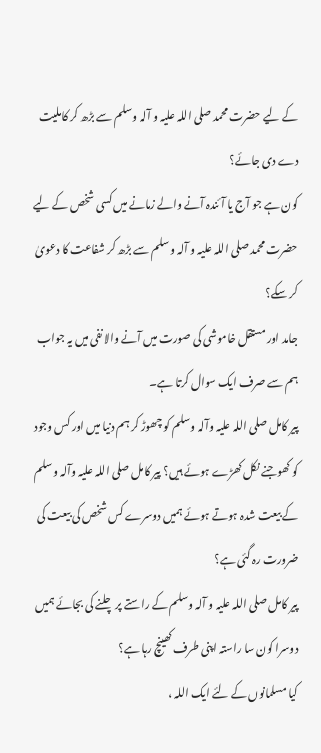کے لیے حضرت محمد صلی اللہ علیہ و آلہ وسلم سے بڑھ کر کاملیت دے دی جائے؟
کون ہے جو آج یا آئندہ آنے والے زمانے میں کسی شخص کے لیے حضرت محمد صلی اللہ علیہ و آلہ وسلم سے بڑھ کر شفاعت کا دعویٰ کر سکے؟
جامد اور مستقل خاموشی کی صورت میں آنے والا نفی میں یہ جواب ہم سے صرف ایک سوال کرتا ہے۔
پیر کامل صلی اللہ علیہ وآلہ وسلم کو چھوڑ کر ہم دنیا میں اور کس وجود کو کھوجنے نکل کھڑے ہوئے ہیں؟ پیر کامل صلی اللہ علیہ وآلہ وسلم کے بیعت شدہ ہوتے ہوئے ہمیں دوسرے کس شخص کی بیعت کی ضرورت رہ گئی ہے؟
پیر کامل صلی اللہ علیہ و آلہ وسلم کے راستے پر چلنے کی بجائے ہمیں دوسرا کون سا راستہ اپنی طرف کھینچ رہا ہے؟
کیا مسلمانوں کے لئے ایک اللہ ،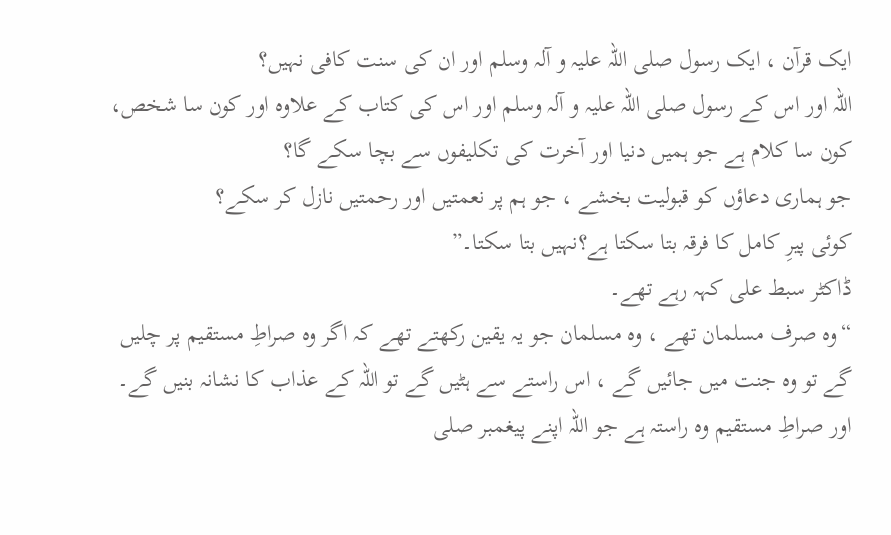ایک قرآن ، ایک رسول صلی اللہ علیہ و آلہ وسلم اور ان کی سنت کافی نہیں؟
اللہ اور اس کے رسول صلی اللہ علیہ و آلہ وسلم اور اس کی کتاب کے علاوہ اور کون سا شخص، کون سا کلام ہے جو ہمیں دنیا اور آخرت کی تکلیفوں سے بچا سکے گا؟
جو ہماری دعاؤں کو قبولیت بخشے ، جو ہم پر نعمتیں اور رحمتیں نازل کر سکے؟
کوئی پیرِ کامل کا فرقہ بتا سکتا ہے؟نہیں بتا سکتا۔”
ڈاکٹر سبط علی کہہ رہے تھے۔
“وہ صرف مسلمان تھے ، وہ مسلمان جو یہ یقین رکھتے تھے کہ اگر وہ صراطِ مستقیم پر چلیں گے تو وہ جنت میں جائیں گے ، اس راستے سے ہٹیں گے تو اللہ کے عذاب کا نشانہ بنیں گے۔
اور صراطِ مستقیم وہ راستہ ہے جو اللہ اپنے پیغمبر صلی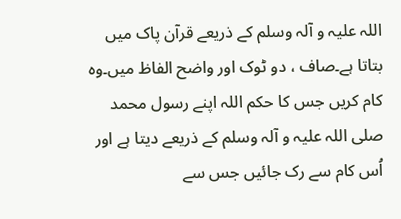اللہ علیہ و آلہ وسلم کے ذریعے قرآن پاک میں بتاتا ہے۔صاف ، دو ٹوک اور واضح الفاظ میں۔وہ کام کریں جس کا حکم اللہ اپنے رسول محمد صلی اللہ علیہ و آلہ وسلم کے ذریعے دیتا ہے اور اُس کام سے رک جائیں جس سے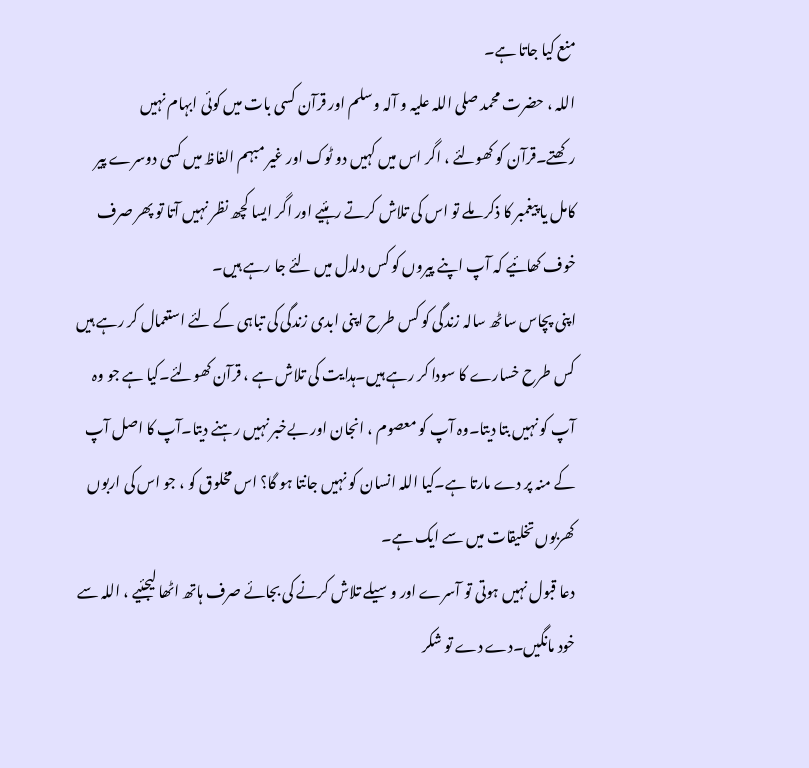منع کیا جاتا ہے۔
اللہ ، حضرت محمد صلی اللہ علیہ و آلہ وسلم اور قرآن کسی بات میں کوئی ابہام نہیں رکھتے۔قرآن کو کھولئے ، اگر اس میں کہیں دو ٹوک اور غیر مبہم الفاظ میں کسی دوسرے پیر کامل یا پیغمبر کا ذکر ملے تو اس کی تلاش کرتے رہئیے اور اگر ایسا کچھ نظر نہیں آتا تو پھر صرف خوف کھائیے کہ آپ اپنے پیروں کو کس دلدل میں لئے جا رہے ہیں۔
اپنی پچاس ساٹھ سالہ زندگی کو کس طرح اپنی ابدی زندگی کی تباہی کے لئے استعمال کر رہے ہیں کس طرح خسارے کا سودا کر رہے ہیں۔ہدایت کی تلاش ہے ، قرآن کھولئے۔کیا ہے جو وہ آپ کو نہیں بتا دیتا۔وہ آپ کو معصوم ، انجان اور بےخبر نہیں رہنے دیتا۔آپ کا اصل آپ کے منہ پر دے مارتا ہے۔کیا اللہ انسان کو نہیں جانتا ہو گا؟ اس مخلوق کو ، جو اس کی اربوں کھربوں تخلیقات میں سے ایک ہے۔
دعا قبول نہیں ہوتی تو آسرے اور وسیلے تلاش کرنے کی بجائے صرف ہاتھ اٹھا لیجئیے ، اللہ سے خود مانگیں۔دے دے تو شکر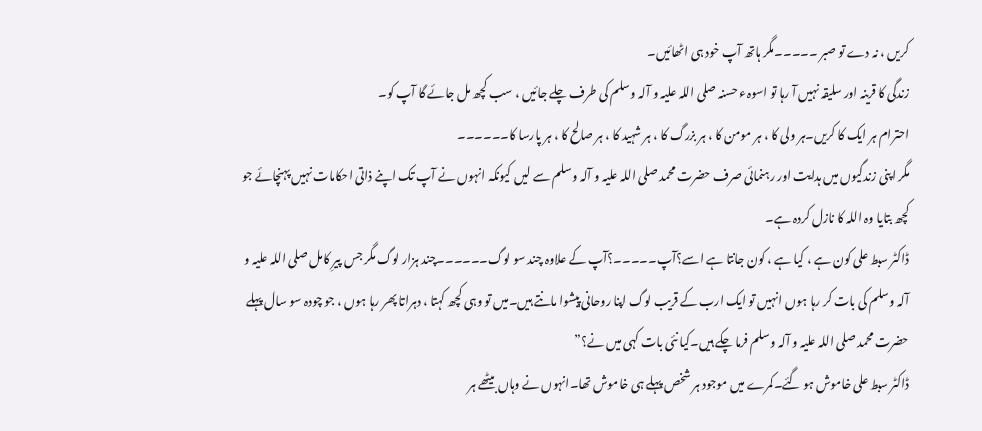کریں ، نہ دے تو صبر ۔۔۔۔۔مگر ہاتھ آپ خود ہی اٹھائیں۔
زندگی کا قرینہ اور سلیقہ نہیں آ رہا تو اسوہء حسنہ صلی اللہ علیہ و آلہ وسلم کی طرف چلے جائیں ، سب کچھ مل جائے گا آپ کو۔
احترام ہر ایک کا کریں۔ہر ولی کا ، ہر مومن کا ، ہر بزرگ کا ، ہر شہید کا ، ہر صالح کا ، ہر پارسا کا۔۔۔۔۔۔
مگر اپنی زندگیوں میں ہدایت اور رہنمائی صرف حضرت محمد صلی اللہ علیہ و آلہ وسلم سے لیں کیونکہ انہوں نے آپ تک اپنے ذاتی احکامات نہیں پہنچائے جو کچھ بتایا وہ اللہ کا نازل کردہ ہے۔
ڈاکٹر سبط علی کون ہے ، کیا ہے ، کون جانتا ہے اسے؟آپ۔۔۔۔۔؟آپ کے علاوہ چند سو لوگ۔۔۔۔۔۔چند ہزار لوگ مگر جس پیرِ کامل صلی اللہ علیہ و آلہ وسلم کی بات کر رہا ہوں انہیں تو ایک ارب کے قریب لوگ اپنا روحانی پیشوا مانتے ہیں۔میں تو وہی کچھ کہتا ، دہراتا پھر رہا ہوں ، جو چودہ سو سال پہلے حضرت محمد صلی اللہ علیہ و آلہ وسلم فرما چکے ہیں۔کیا نئی بات کہی میں نے؟”
ڈاکٹر سبط علی خاموش ہو گئے۔کمرے میں موجود ہر شخص پہلے ہی خاموش تھا۔انہوں نے وہاں بیٹھے ہر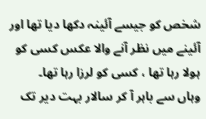شخص کو جیسے آئینہ دکھا دیا تھا اور آئینے میں نظر آنے والا عکس کسی کو ہولا رہا تھا ، کسی کو لرزا رہا تھا۔
وہاں سے باہر آ کر سالار بہت دیر تک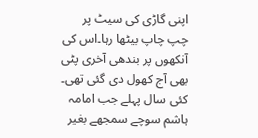اپنی گاڑی کی سیٹ پر چپ چاپ بیٹھا رہا۔اس کی آنکھوں پر بندھی آخری پٹی بھی آج کھول دی گئی تھی۔
کئی سال پہلے جب امامہ ہاشم سوچے سمجھے بغیر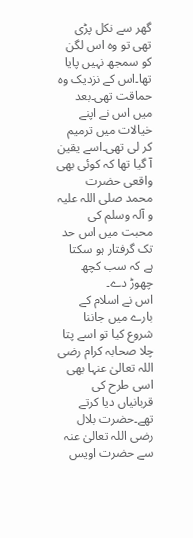گھر سے نکل پڑی تھی تو وہ اس لگن کو سمجھ نہیں پایا تھا۔اس کے نزدیک وہ حماقت تھی۔بعد میں اس نے اپنے خیالات میں ترمیم کر لی تھی۔اسے یقین آ گیا تھا کہ کوئی بھی واقعی حضرت محمد صلی اللہ علیہ و آلہ وسلم کی محبت میں اس حد تک گرفتار ہو سکتا ہے کہ سب کچھ چھوڑ دے۔
اس نے اسلام کے بارے میں جاننا شروع کیا تو اسے پتا چلا صحابہ کرام رضی اللہ تعالیٰ عنہا بھی اسی طرح کی قربانیاں دیا کرتے تھے۔حضرت بلال رضی اللہ تعالیٰ عنہ سے حضرت اویس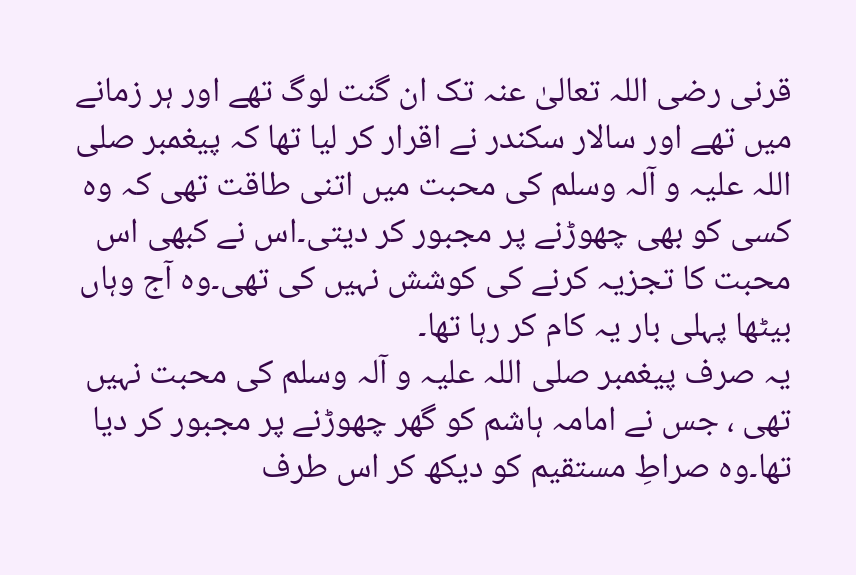قرنی رضی اللہ تعالیٰ عنہ تک ان گنت لوگ تھے اور ہر زمانے میں تھے اور سالار سکندر نے اقرار کر لیا تھا کہ پیغمبر صلی اللہ علیہ و آلہ وسلم کی محبت میں اتنی طاقت تھی کہ وہ کسی کو بھی چھوڑنے پر مجبور کر دیتی۔اس نے کبھی اس محبت کا تجزیہ کرنے کی کوشش نہیں کی تھی۔وہ آج وہاں بیٹھا پہلی بار یہ کام کر رہا تھا۔
یہ صرف پیغمبر صلی اللہ علیہ و آلہ وسلم کی محبت نہیں تھی ، جس نے امامہ ہاشم کو گھر چھوڑنے پر مجبور کر دیا تھا۔وہ صراطِ مستقیم کو دیکھ کر اس طرف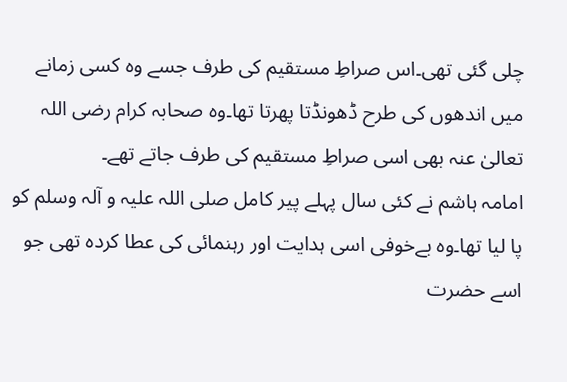چلی گئی تھی۔اس صراطِ مستقیم کی طرف جسے وہ کسی زمانے میں اندھوں کی طرح ڈھونڈتا پھرتا تھا۔وہ صحابہ کرام رضی اللہ تعالیٰ عنہ بھی اسی صراطِ مستقیم کی طرف جاتے تھے۔
امامہ ہاشم نے کئی سال پہلے پیر کامل صلی اللہ علیہ و آلہ وسلم کو پا لیا تھا۔وہ بےخوفی اسی ہدایت اور رہنمائی کی عطا کردہ تھی جو اسے حضرت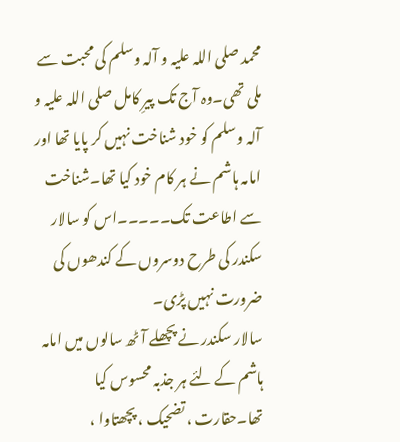محمد صلی اللہ علیہ و آلہ وسلم کی محبت سے ملی تھی۔وہ آج تک پیرِ کامل صلی اللہ علیہ و آلہ وسلم کو خود شناخت نہیں کر پایا تھا اور امامہ ہاشم نے ہر کام خود کیا تھا۔شناخت سے اطاعت تک۔۔۔۔۔اس کو سالار سکندر کی طرح دوسروں کے کندھوں کی ضرورت نہیں پڑی۔
سالار سکندر نے پچھلے آٹھ سالوں میں امامہ ہاشم کے لئے ہر جذبہ محسوس کیا تھا۔حقارت ، تضحیک ، پچھتاوا ،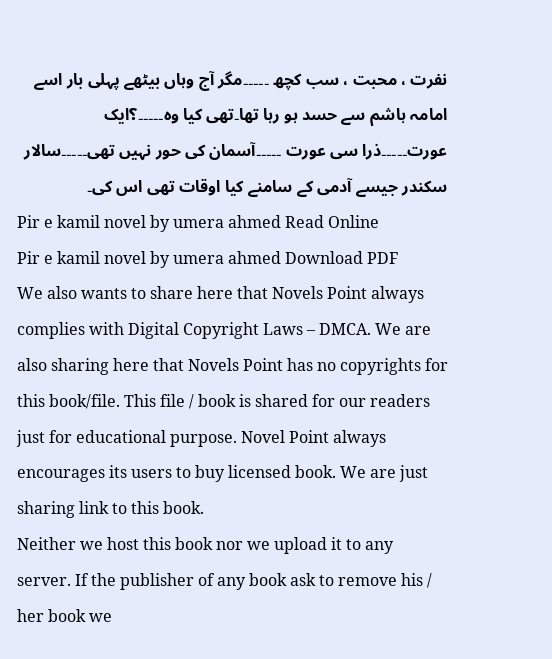نفرت ، محبت ، سب کچھ ۔۔۔۔۔مگر آج وہاں بیٹھے پہلی بار اسے امامہ ہاشم سے حسد ہو رہا تھا۔تھی کیا وہ۔۔۔۔۔؟ایک عورت۔۔۔۔۔ذرا سی عورت ۔۔۔۔۔آسمان کی حور نہیں تھی۔۔۔۔۔سالار سکندر جیسے آدمی کے سامنے کیا اوقات تھی اس کی۔
Pir e kamil novel by umera ahmed Read Online
Pir e kamil novel by umera ahmed Download PDF
We also wants to share here that Novels Point always complies with Digital Copyright Laws – DMCA. We are also sharing here that Novels Point has no copyrights for this book/file. This file / book is shared for our readers just for educational purpose. Novel Point always encourages its users to buy licensed book. We are just sharing link to this book.
Neither we host this book nor we upload it to any server. If the publisher of any book ask to remove his / her book we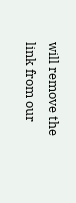will remove the link from our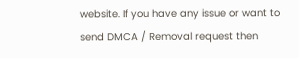website. If you have any issue or want to send DMCA / Removal request then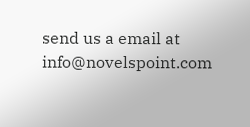send us a email at info@novelspoint.com